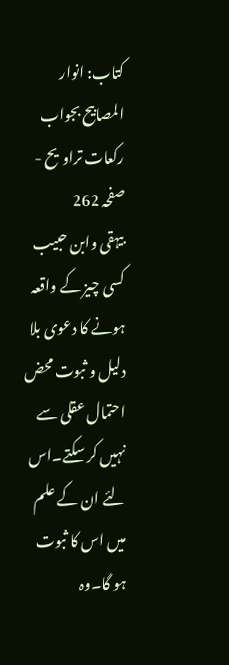کتاب: انوار المصابیح بجواب رکعات تراویح - صفحہ 262
بیہقی وابن حبیب کسی چیز کے واقعہ ہونے کا دعوی بلا دلیل و ثبوت محض احتمال عقلی سے نہیں کر سکتے۔اس لئے ان کے علم میں اس کا ثبوت ہو گا۔وہ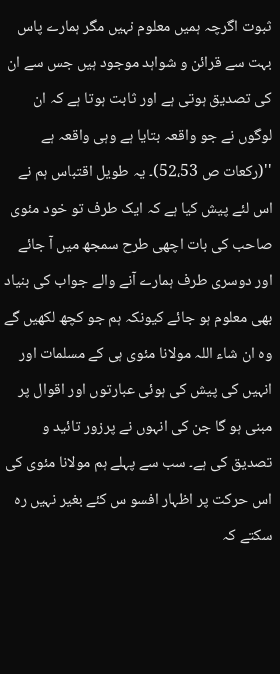ثبوت اگرچہ ہمیں معلوم نہیں مگر ہمارے پاس بہت سے قرائن و شواہد موجود ہیں جس سے ان کی تصدیق ہوتی ہے اور ثابت ہوتا ہے کہ ان لوگوں نے جو واقعہ بتایا ہے وہی واقعہ ہے ''(رکعات ص 52،53)۔ یہ طویل اقتباس ہم نے اس لئے پیش کیا ہے کہ ایک طرف تو خود مئوی صاحب کی بات اچھی طرح سمجھ میں آ جائے اور دوسری طرف ہمارے آنے والے جواب کی بنیاد بھی معلوم ہو جائے کیونکہ ہم جو کچھ لکھیں گے وہ ان شاء اللہ مولانا مئوی ہی کے مسلمات اور انہیں کی پیش کی ہوئی عبارتوں اور اقوال پر مبنی ہو گا جن کی انہوں نے پرزور تائید و تصدیق کی ہے۔ سب سے پہلے ہم مولانا مئوی کی اس حرکت پر اظہار افسو س کئے بغیر نہیں رہ سکتے کہ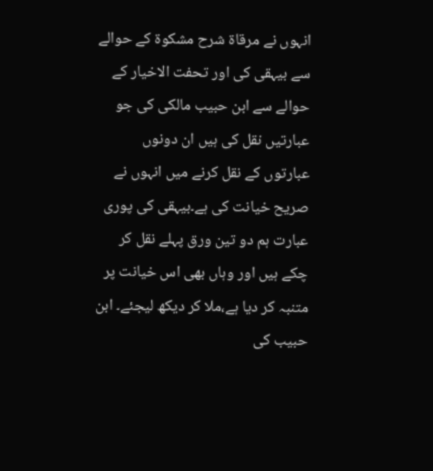انہوں نے مرقاة شرح مشکوة کے حوالے سے بیہقی کی اور تحفت الاخیار کے حوالے سے ابن حبیب مالکی کی جو عبارتیں نقل کی ہیں ان دونوں عبارتوں کے نقل کرنے میں انہوں نے صریح خیانت کی ہے۔بیہقی کی پوری عبارت ہم دو تین ورق پہلے نقل کر چکے ہیں اور وہاں بھی اس خیانت پر متنبہ کر دیا ہے،ملا کر دیکھ لیجئے۔ ابن حبیب کی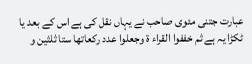عبارت جتنی مئوی صاحب نے یہاں نقل کی ہے اس کے بعد یا ٹکڑا یہ ہے ثم خففوا القراء ة وجعلوا عدد رکعاتھا ستا ثلثین و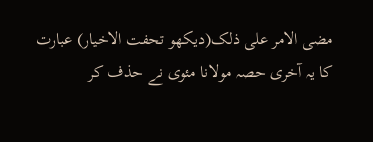مضی الامر علی ذلک(دیکھو تحفت الاخیار) عبارت کا یہ آخری حصہ مولانا مئوی نے حذف کر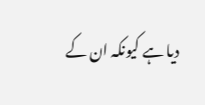دیا ہے کیونکہ ان کے